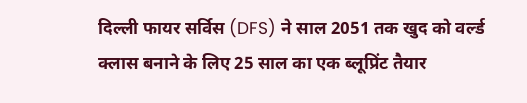दिल्ली फायर सर्विस (DFS) ने साल 2051 तक खुद को वर्ल्ड क्लास बनाने के लिए 25 साल का एक ब्लूप्रिंट तैयार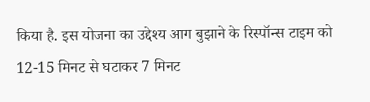किया है. इस योजना का उद्देश्य आग बुझाने के रिस्पॉन्स टाइम को 12-15 मिनट से घटाकर 7 मिनट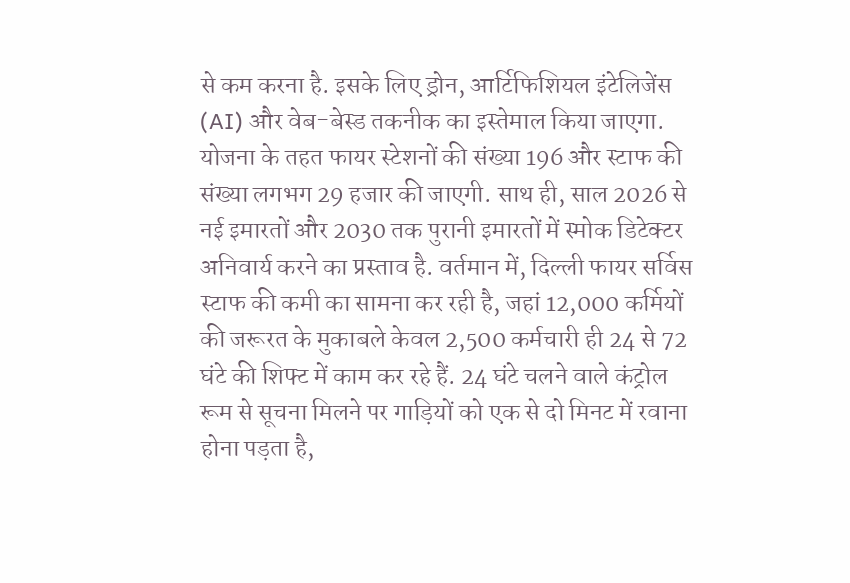से कम करना है. इसके लिए ड्रोन, आर्टिफिशियल इंटेलिजेंस (AI) और वेब-बेस्ड तकनीक का इस्तेमाल किया जाएगा. योजना के तहत फायर स्टेशनों की संख्या 196 और स्टाफ की संख्या लगभग 29 हजार की जाएगी. साथ ही, साल 2026 से नई इमारतों और 2030 तक पुरानी इमारतों में स्मोक डिटेक्टर अनिवार्य करने का प्रस्ताव है. वर्तमान में, दिल्ली फायर सर्विस स्टाफ की कमी का सामना कर रही है, जहां 12,000 कर्मियों की जरूरत के मुकाबले केवल 2,500 कर्मचारी ही 24 से 72 घंटे की शिफ्ट में काम कर रहे हैं. 24 घंटे चलने वाले कंट्रोल रूम से सूचना मिलने पर गाड़ियों को एक से दो मिनट में रवाना होना पड़ता है,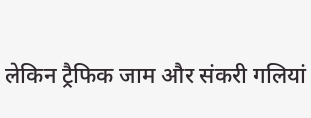लेकिन ट्रैफिक जाम और संकरी गलियां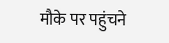मौके पर पहुंचने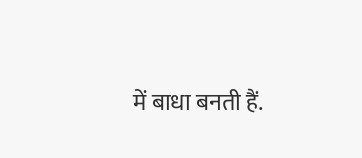में बाधा बनती हैं.